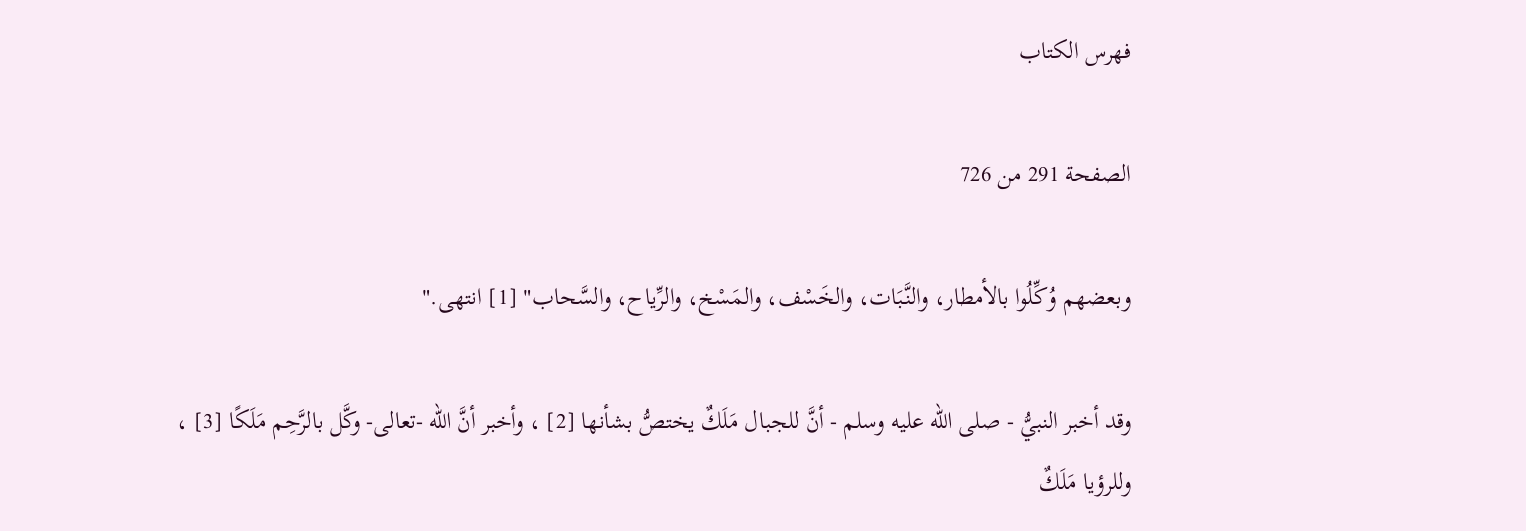فهرس الكتاب

الصفحة 291 من 726

وبعضهم وُكِّلُوا بالأمطار، والنَّبَات، والخَسْف، والمَسْخ، والرِّياح، والسَّحاب" [1] انتهى."

وقد أخبر النبيُّ - صلى الله عليه وسلم - أنَّ للجبال مَلَكٌ يختصُّ بشأنها [2] ، وأخبر أنَّ الله -تعالى- وكَّل بالرَّحِم مَلَكًا [3] ، وللرؤيا مَلَكٌ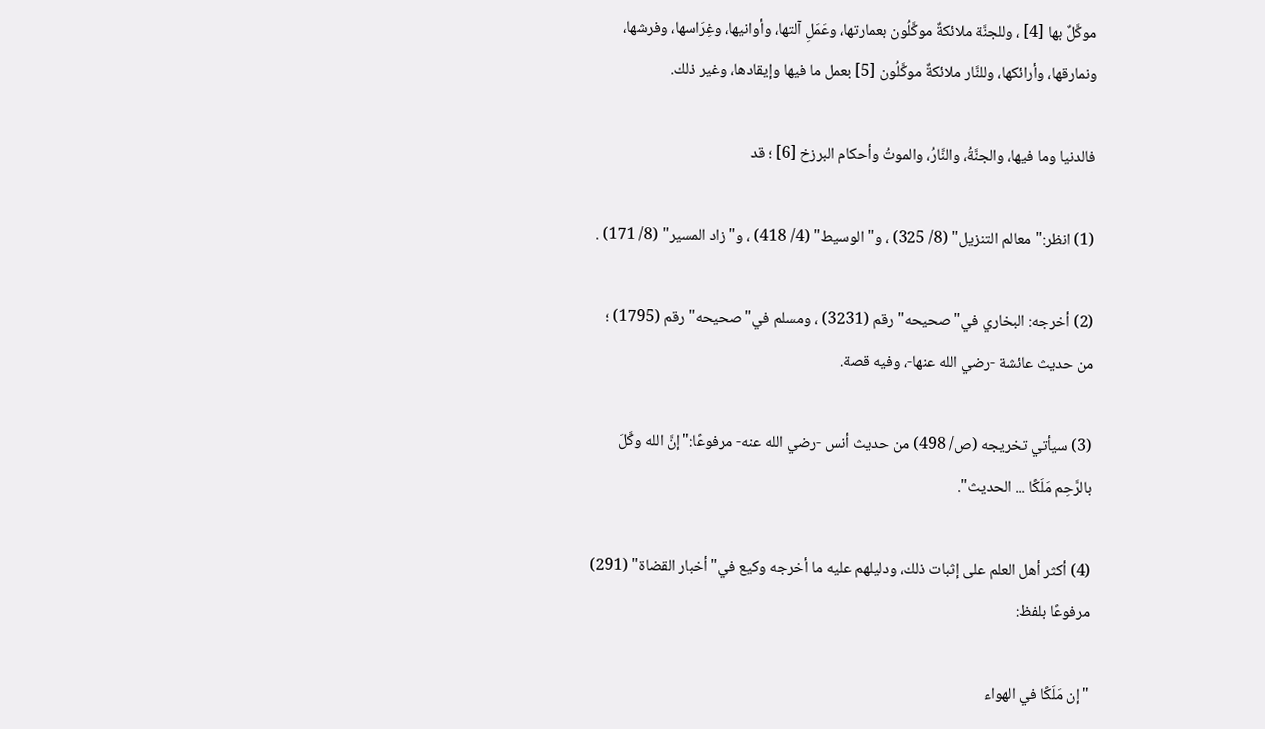موكَّلٌ بها [4] ، وللجنَّة ملائكةٌ موكَّلُون بعمارتها، وعَمَلِ آلتها، وأوانيها، وغِرَاسها، وفرشها، ونمارقها، وأرائكها، وللنَّار ملائكةٌ موكَّلُون [5] بعمل ما فيها وإيقادها، وغير ذلك.

فالدنيا وما فيها، والجنَّةُ، والنَّارُ، والموتُ وأحكام البرزخ [6] ؛ قد

(1) انظر:"معالم التنزيل" (8/ 325) ، و"الوسيط" (4/ 418) ، و"زاد المسير" (8/ 171) .

(2) أخرجه: البخاري في"صحيحه"رقم (3231) ، ومسلم في"صحيحه"رقم (1795) ؛ من حديث عائشة -رضي الله عنها-، وفيه قصة.

(3) سيأتي تخريجه (ص/ 498) من حديث أنس -رضي الله عنه- مرفوعًا:"إنَّ الله وكَّلَ بالرَّحِم مَلَكًا ... الحديث".

(4) أكثر أهل العلم على إثبات ذلك، ودليلهم عليه ما أخرجه وكيع في"أخبار القضاة" (291) مرفوعًا بلفظ:

"إن مَلَكًا في الهواء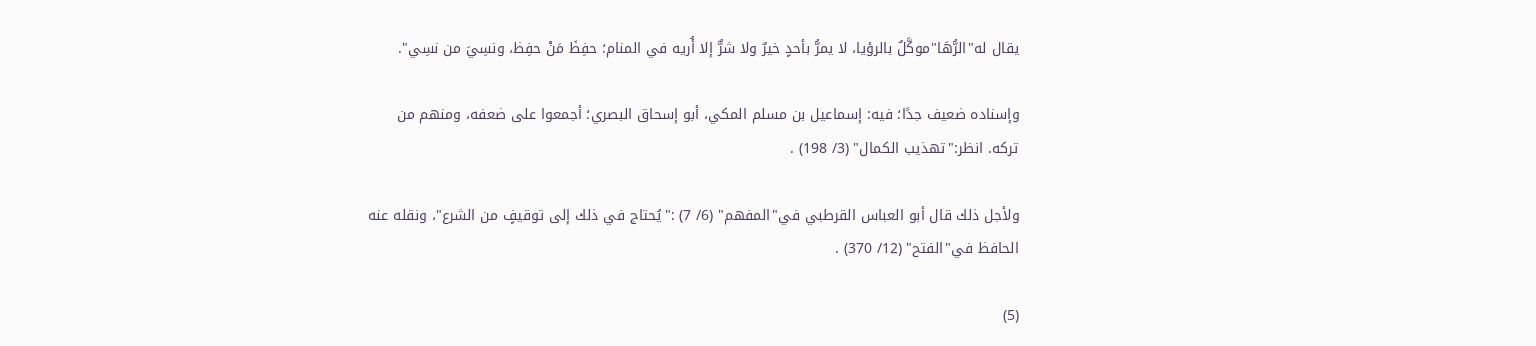يقال له"الرُّهَا"موكَّلٌ بالرؤيا، لا يمرُّ بأحدٍ خيرٌ ولا شرٌّ إلا أُريه في المنام؛ حفِظَ مَنْ حفِظ، ونسِيَ من نسِي".

وإسناده ضعيف جدًا؛ فيه: إسماعيل بن مسلم المكي، أبو إسحاق البصري؛ أجمعوا على ضعفه، ومنهم من تركه. انظر:"تهذيب الكمال" (3/ 198) .

ولأجل ذلك قال أبو العباس القرطبي في"المفهم" (6/ 7) :"يُحتاج في ذلك إلى توقيفٍ من الشرع"، ونقله عنه الحافظ في"الفتح" (12/ 370) .

(5)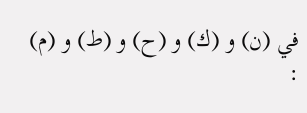في (ن) و (ك) و (ح) و (ط) و (م) :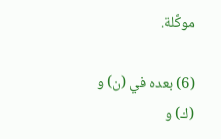موكَّلة.

(6) بعده في (ن) و (ك) و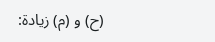(ح) و (م) زيادة: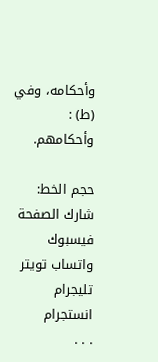وأحكامه، وفي (ط) : وأحكامهم.

حجم الخط:
شارك الصفحة
فيسبوك واتساب تويتر تليجرام انستجرام
. . .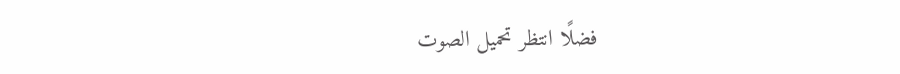فضلًا انتظر تحميل الصوت